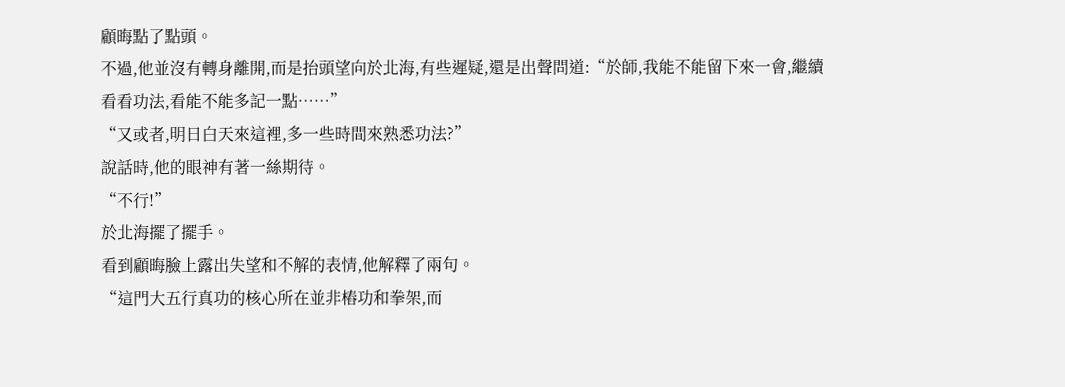顧晦點了點頭。
不過,他並沒有轉身離開,而是抬頭望向於北海,有些遲疑,還是出聲問道:“於師,我能不能留下來一會,繼續看看功法,看能不能多記一點……”
“又或者,明日白天來這裡,多一些時間來熟悉功法?”
說話時,他的眼神有著一絲期待。
“不行!”
於北海擺了擺手。
看到顧晦臉上露出失望和不解的表情,他解釋了兩句。
“這門大五行真功的核心所在並非樁功和拳架,而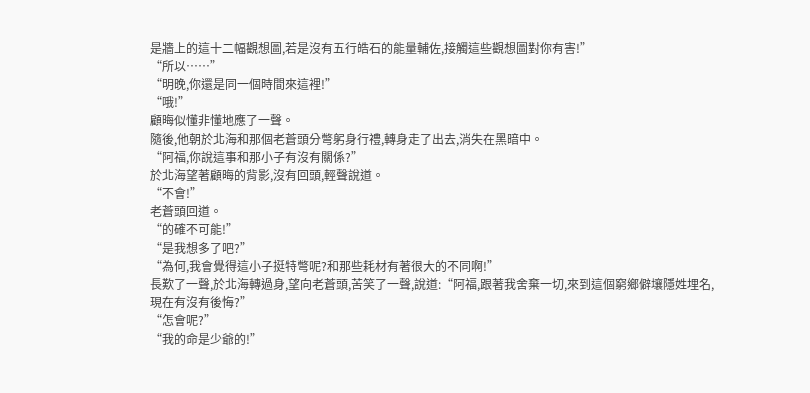是牆上的這十二幅觀想圖,若是沒有五行皓石的能量輔佐,接觸這些觀想圖對你有害!”
“所以……”
“明晚,你還是同一個時間來這裡!”
“哦!”
顧晦似懂非懂地應了一聲。
隨後,他朝於北海和那個老蒼頭分彆躬身行禮,轉身走了出去,消失在黑暗中。
“阿福,你說這事和那小子有沒有關係?”
於北海望著顧晦的背影,沒有回頭,輕聲說道。
“不會!”
老蒼頭回道。
“的確不可能!”
“是我想多了吧?”
“為何,我會覺得這小子挺特彆呢?和那些耗材有著很大的不同啊!”
長歎了一聲,於北海轉過身,望向老蒼頭,苦笑了一聲,說道:“阿福,跟著我舍棄一切,來到這個窮鄉僻壤隱姓埋名,現在有沒有後悔?”
“怎會呢?”
“我的命是少爺的!”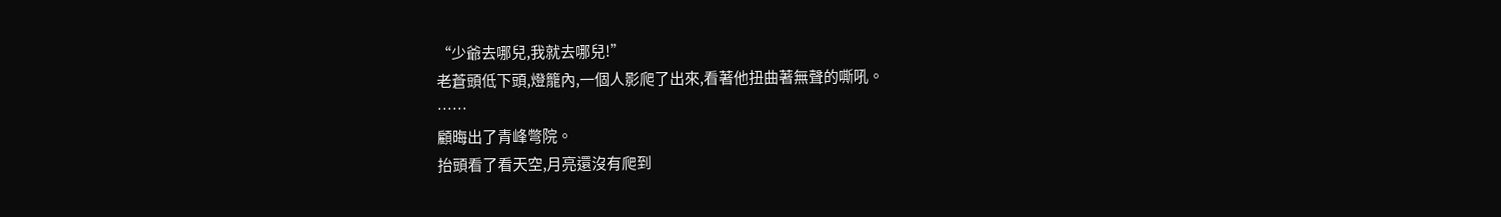“少爺去哪兒,我就去哪兒!”
老蒼頭低下頭,燈籠內,一個人影爬了出來,看著他扭曲著無聲的嘶吼。
……
顧晦出了青峰彆院。
抬頭看了看天空,月亮還沒有爬到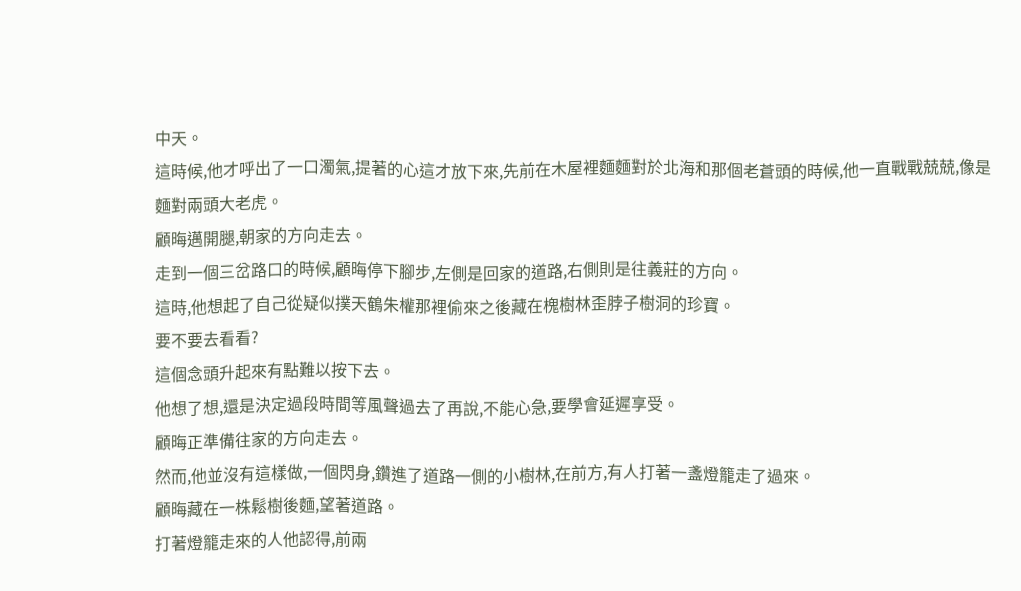中天。
這時候,他才呼出了一口濁氣,提著的心這才放下來,先前在木屋裡麵麵對於北海和那個老蒼頭的時候,他一直戰戰兢兢,像是麵對兩頭大老虎。
顧晦邁開腿,朝家的方向走去。
走到一個三岔路口的時候,顧晦停下腳步,左側是回家的道路,右側則是往義莊的方向。
這時,他想起了自己從疑似撲天鶴朱權那裡偷來之後藏在槐樹林歪脖子樹洞的珍寶。
要不要去看看?
這個念頭升起來有點難以按下去。
他想了想,還是決定過段時間等風聲過去了再說,不能心急,要學會延遲享受。
顧晦正準備往家的方向走去。
然而,他並沒有這樣做,一個閃身,鑽進了道路一側的小樹林,在前方,有人打著一盞燈籠走了過來。
顧晦藏在一株鬆樹後麵,望著道路。
打著燈籠走來的人他認得,前兩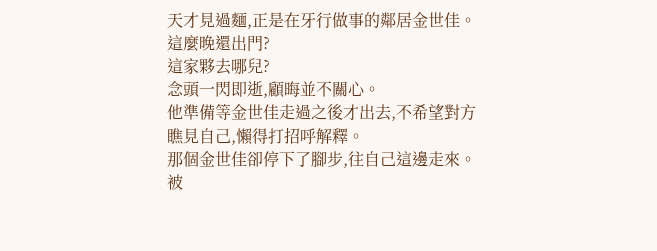天才見過麵,正是在牙行做事的鄰居金世佳。
這麼晚還出門?
這家夥去哪兒?
念頭一閃即逝,顧晦並不關心。
他準備等金世佳走過之後才出去,不希望對方瞧見自己,懶得打招呼解釋。
那個金世佳卻停下了腳步,往自己這邊走來。
被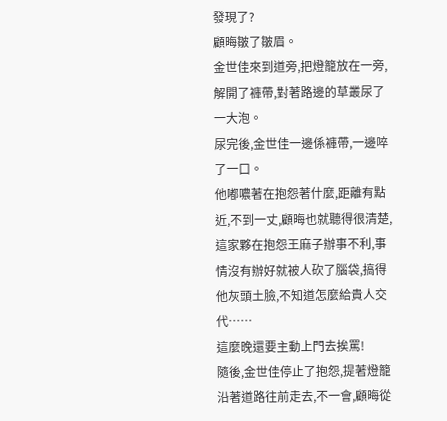發現了?
顧晦皺了皺眉。
金世佳來到道旁,把燈籠放在一旁,解開了褲帶,對著路邊的草叢尿了一大泡。
尿完後,金世佳一邊係褲帶,一邊啐了一口。
他嘟噥著在抱怨著什麼,距離有點近,不到一丈,顧晦也就聽得很清楚,這家夥在抱怨王麻子辦事不利,事情沒有辦好就被人砍了腦袋,搞得他灰頭土臉,不知道怎麼給貴人交代……
這麼晚還要主動上門去挨罵!
隨後,金世佳停止了抱怨,提著燈籠沿著道路往前走去,不一會,顧晦從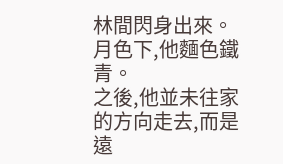林間閃身出來。
月色下,他麵色鐵青。
之後,他並未往家的方向走去,而是遠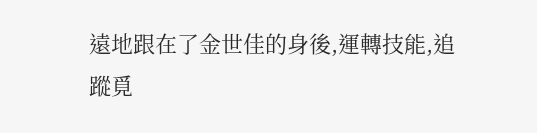遠地跟在了金世佳的身後,運轉技能,追蹤覓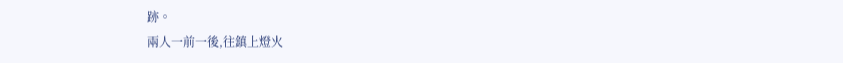跡。
兩人一前一後,往鎮上燈火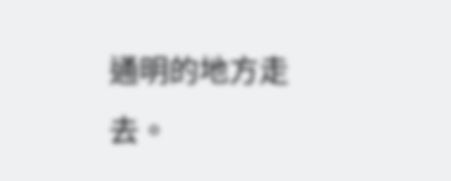通明的地方走去。